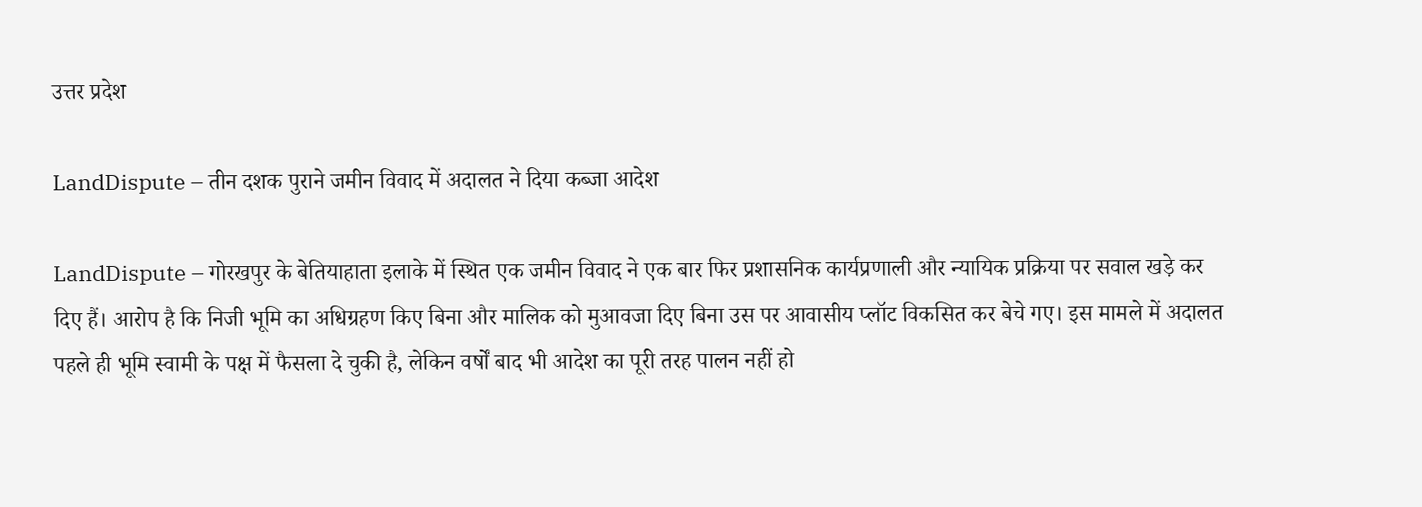उत्तर प्रदेश

LandDispute – तीन दशक पुराने जमीन विवाद में अदालत ने दिया कब्जा आदेश

LandDispute – गोरखपुर के बेतियाहाता इलाके में स्थित एक जमीन विवाद ने एक बार फिर प्रशासनिक कार्यप्रणाली और न्यायिक प्रक्रिया पर सवाल खड़े कर दिए हैं। आरोप है कि निजी भूमि का अधिग्रहण किए बिना और मालिक को मुआवजा दिए बिना उस पर आवासीय प्लॉट विकसित कर बेचे गए। इस मामले में अदालत पहले ही भूमि स्वामी के पक्ष में फैसला दे चुकी है, लेकिन वर्षों बाद भी आदेश का पूरी तरह पालन नहीं हो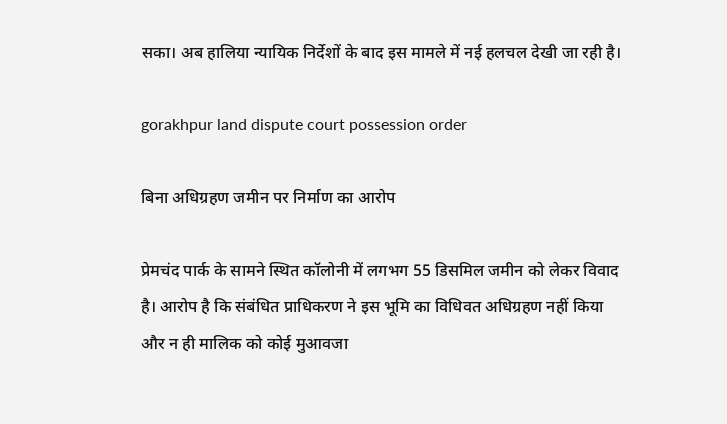सका। अब हालिया न्यायिक निर्देशों के बाद इस मामले में नई हलचल देखी जा रही है।

gorakhpur land dispute court possession order

बिना अधिग्रहण जमीन पर निर्माण का आरोप

प्रेमचंद पार्क के सामने स्थित कॉलोनी में लगभग 55 डिसमिल जमीन को लेकर विवाद है। आरोप है कि संबंधित प्राधिकरण ने इस भूमि का विधिवत अधिग्रहण नहीं किया और न ही मालिक को कोई मुआवजा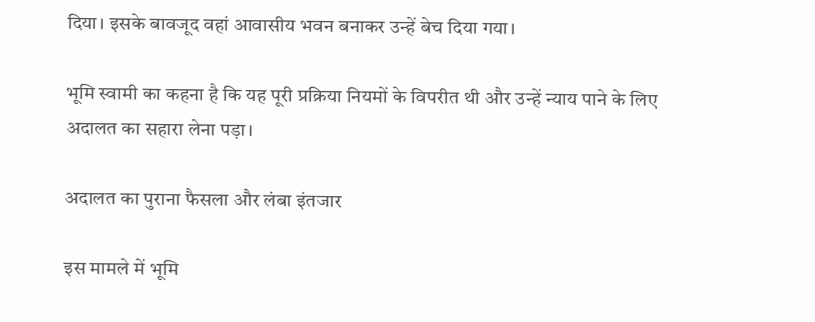दिया। इसके बावजूद वहां आवासीय भवन बनाकर उन्हें बेच दिया गया।

भूमि स्वामी का कहना है कि यह पूरी प्रक्रिया नियमों के विपरीत थी और उन्हें न्याय पाने के लिए अदालत का सहारा लेना पड़ा।

अदालत का पुराना फैसला और लंबा इंतजार

इस मामले में भूमि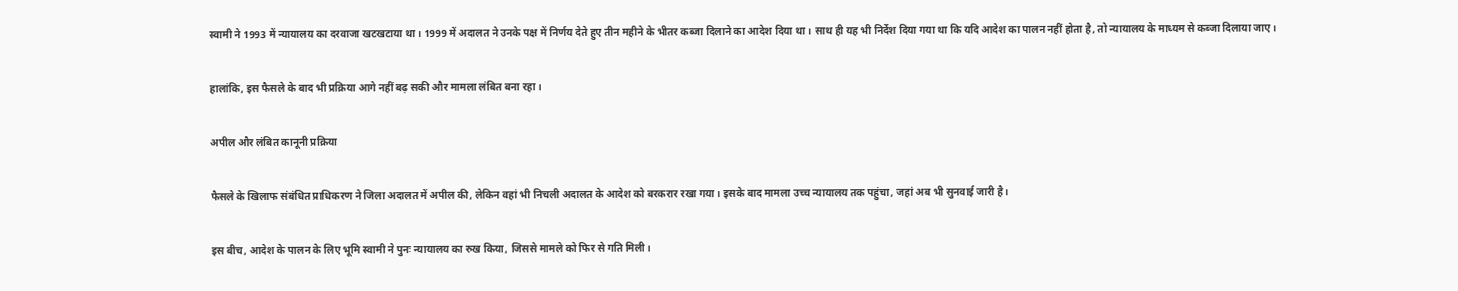स्वामी ने 1993 में न्यायालय का दरवाजा खटखटाया था। 1999 में अदालत ने उनके पक्ष में निर्णय देते हुए तीन महीने के भीतर कब्जा दिलाने का आदेश दिया था। साथ ही यह भी निर्देश दिया गया था कि यदि आदेश का पालन नहीं होता है, तो न्यायालय के माध्यम से कब्जा दिलाया जाए।

हालांकि, इस फैसले के बाद भी प्रक्रिया आगे नहीं बढ़ सकी और मामला लंबित बना रहा।

अपील और लंबित कानूनी प्रक्रिया

फैसले के खिलाफ संबंधित प्राधिकरण ने जिला अदालत में अपील की, लेकिन वहां भी निचली अदालत के आदेश को बरकरार रखा गया। इसके बाद मामला उच्च न्यायालय तक पहुंचा, जहां अब भी सुनवाई जारी है।

इस बीच, आदेश के पालन के लिए भूमि स्वामी ने पुनः न्यायालय का रुख किया, जिससे मामले को फिर से गति मिली।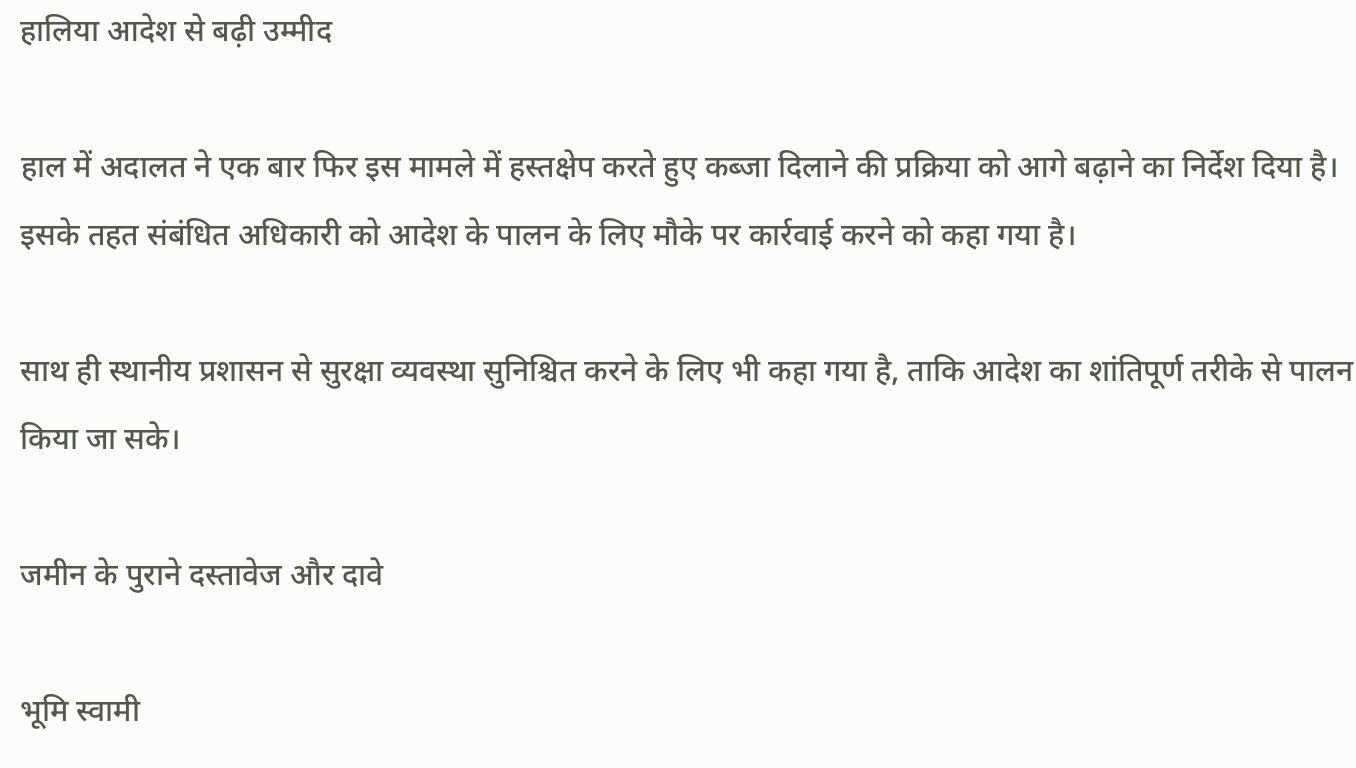हालिया आदेश से बढ़ी उम्मीद

हाल में अदालत ने एक बार फिर इस मामले में हस्तक्षेप करते हुए कब्जा दिलाने की प्रक्रिया को आगे बढ़ाने का निर्देश दिया है। इसके तहत संबंधित अधिकारी को आदेश के पालन के लिए मौके पर कार्रवाई करने को कहा गया है।

साथ ही स्थानीय प्रशासन से सुरक्षा व्यवस्था सुनिश्चित करने के लिए भी कहा गया है, ताकि आदेश का शांतिपूर्ण तरीके से पालन किया जा सके।

जमीन के पुराने दस्तावेज और दावे

भूमि स्वामी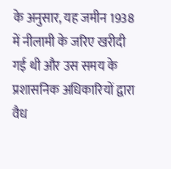के अनुसार, यह जमीन 1938 में नीलामी के जरिए खरीदी गई थी और उस समय के प्रशासनिक अधिकारियों द्वारा वैध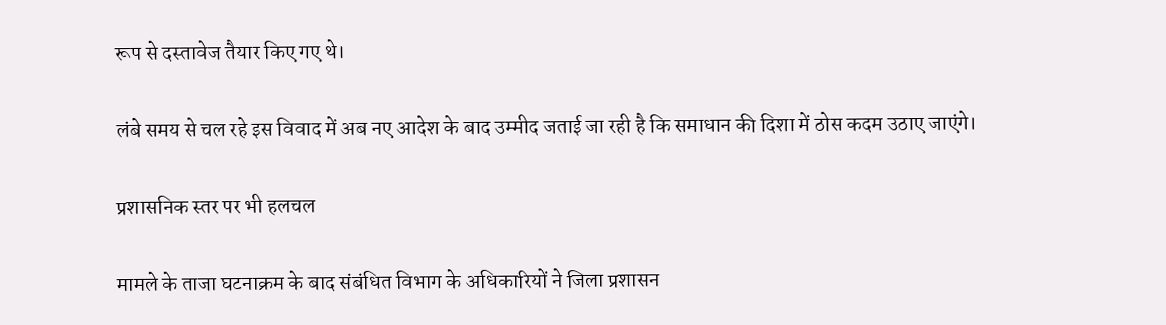रूप से दस्तावेज तैयार किए गए थे।

लंबे समय से चल रहे इस विवाद में अब नए आदेश के बाद उम्मीद जताई जा रही है कि समाधान की दिशा में ठोस कदम उठाए जाएंगे।

प्रशासनिक स्तर पर भी हलचल

मामले के ताजा घटनाक्रम के बाद संबंधित विभाग के अधिकारियों ने जिला प्रशासन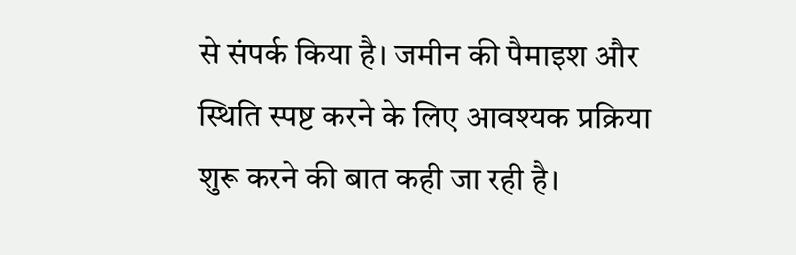से संपर्क किया है। जमीन की पैमाइश और स्थिति स्पष्ट करने के लिए आवश्यक प्रक्रिया शुरू करने की बात कही जा रही है।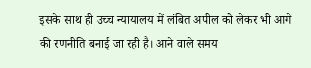इसके साथ ही उच्च न्यायालय में लंबित अपील को लेकर भी आगे की रणनीति बनाई जा रही है। आने वाले समय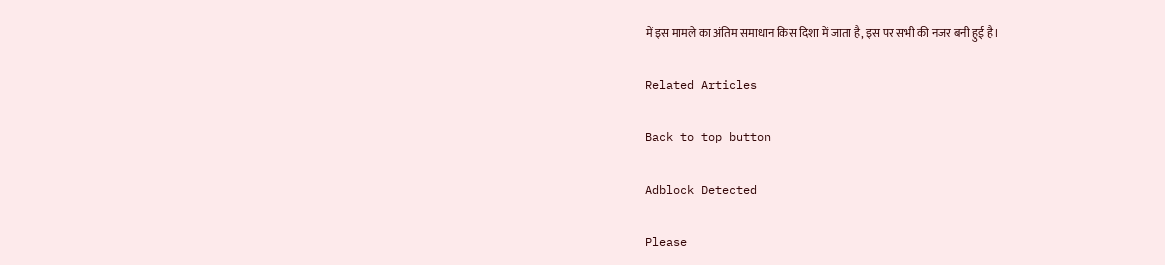में इस मामले का अंतिम समाधान किस दिशा में जाता है, इस पर सभी की नजर बनी हुई है।

Related Articles

Back to top button

Adblock Detected

Please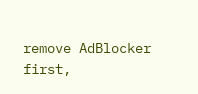remove AdBlocker first,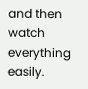and then watch everything easily.